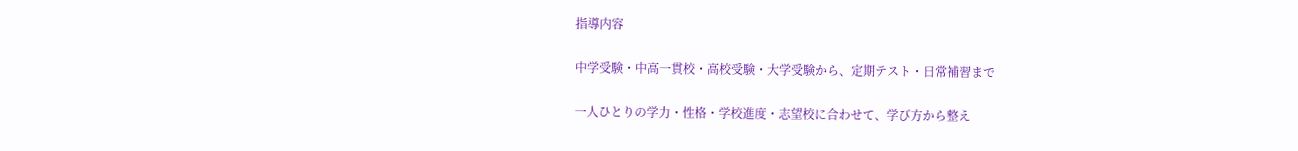指導内容

中学受験・中高一貫校・高校受験・大学受験から、定期テスト・日常補習まで

一人ひとりの学力・性格・学校進度・志望校に合わせて、学び方から整え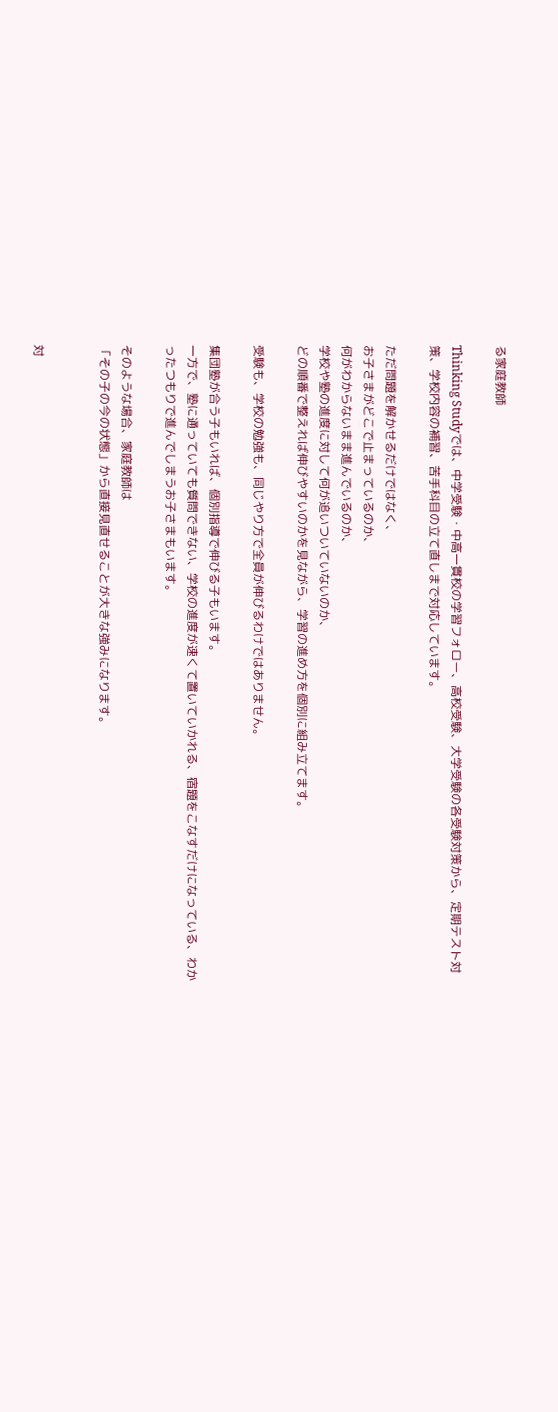る家庭教師

Thinking Studyでは、中学受験・中高一貫校の学習フォロー、高校受験、大学受験の各受験対策から、定期テスト対策、学校内容の補習、苦手科目の立て直しまで対応しています。

ただ問題を解かせるだけではなく、
お子さまがどこで止まっているのか、
何がわからないまま進んでいるのか、
学校や塾の進度に対して何が追いついていないのか、
どの順番で整えれば伸びやすいのかを見ながら、学習の進め方を個別に組み立てます。

受験も、学校の勉強も、同じやり方で全員が伸びるわけではありません。

集団塾が合う子もいれば、個別指導で伸びる子もいます。
一方で、塾に通っていても質問できない、学校の進度が速くて置いていかれる、宿題をこなすだけになっている、わかったつもりで進んでしまうお子さまもいます。

そのような場合、家庭教師は
「その子の今の状態」から直接見直せることが大きな強みになります。


対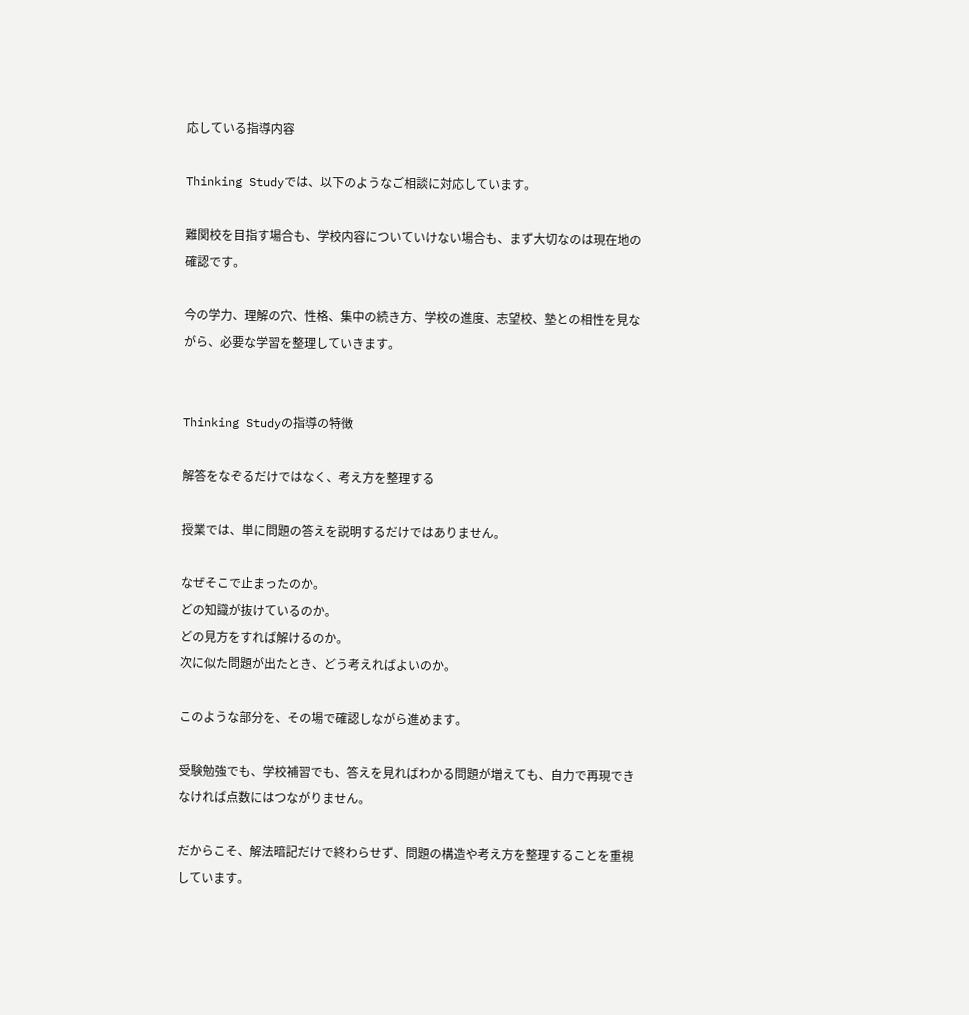応している指導内容

Thinking Studyでは、以下のようなご相談に対応しています。

難関校を目指す場合も、学校内容についていけない場合も、まず大切なのは現在地の確認です。

今の学力、理解の穴、性格、集中の続き方、学校の進度、志望校、塾との相性を見ながら、必要な学習を整理していきます。


Thinking Studyの指導の特徴

解答をなぞるだけではなく、考え方を整理する

授業では、単に問題の答えを説明するだけではありません。

なぜそこで止まったのか。
どの知識が抜けているのか。
どの見方をすれば解けるのか。
次に似た問題が出たとき、どう考えればよいのか。

このような部分を、その場で確認しながら進めます。

受験勉強でも、学校補習でも、答えを見ればわかる問題が増えても、自力で再現できなければ点数にはつながりません。

だからこそ、解法暗記だけで終わらせず、問題の構造や考え方を整理することを重視しています。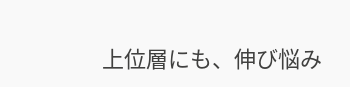上位層にも、伸び悩み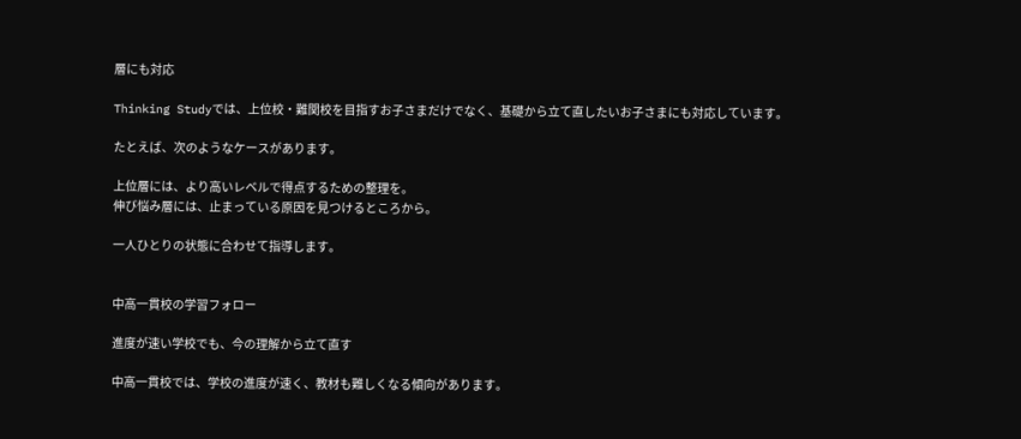層にも対応

Thinking Studyでは、上位校・難関校を目指すお子さまだけでなく、基礎から立て直したいお子さまにも対応しています。

たとえば、次のようなケースがあります。

上位層には、より高いレベルで得点するための整理を。
伸び悩み層には、止まっている原因を見つけるところから。

一人ひとりの状態に合わせて指導します。


中高一貫校の学習フォロー

進度が速い学校でも、今の理解から立て直す

中高一貫校では、学校の進度が速く、教材も難しくなる傾向があります。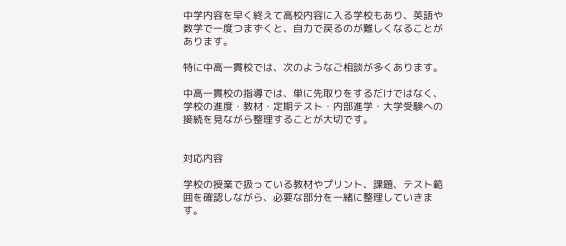中学内容を早く終えて高校内容に入る学校もあり、英語や数学で一度つまずくと、自力で戻るのが難しくなることがあります。

特に中高一貫校では、次のようなご相談が多くあります。

中高一貫校の指導では、単に先取りをするだけではなく、学校の進度・教材・定期テスト・内部進学・大学受験への接続を見ながら整理することが大切です。


対応内容

学校の授業で扱っている教材やプリント、課題、テスト範囲を確認しながら、必要な部分を一緒に整理していきます。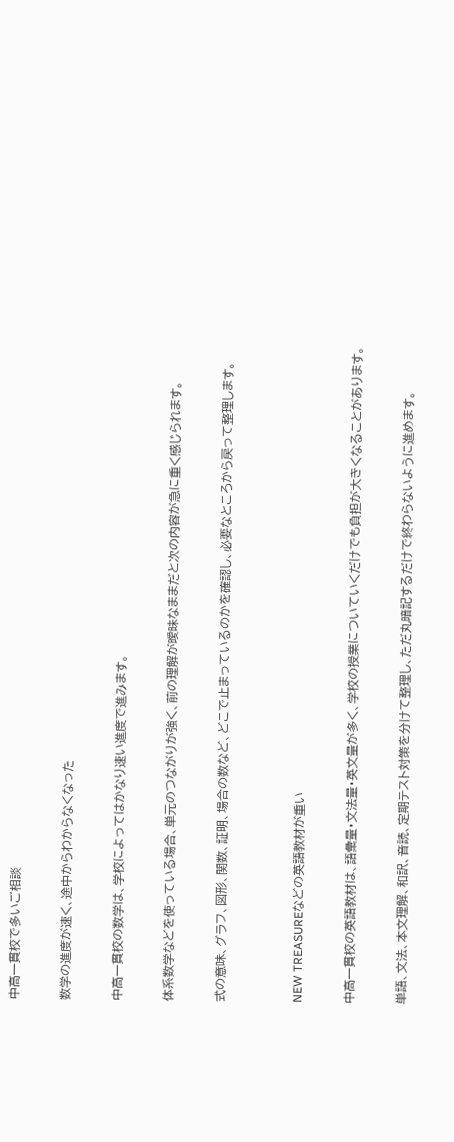中高一貫校で多いご相談

数学の進度が速く、途中からわからなくなった

中高一貫校の数学は、学校によってはかなり速い進度で進みます。

体系数学などを使っている場合、単元のつながりが強く、前の理解が曖昧なままだと次の内容が急に重く感じられます。

式の意味、グラフ、図形、関数、証明、場合の数など、どこで止まっているのかを確認し、必要なところから戻って整理します。


NEW TREASUREなどの英語教材が重い

中高一貫校の英語教材は、語彙量・文法量・英文量が多く、学校の授業についていくだけでも負担が大きくなることがあります。

単語、文法、本文理解、和訳、音読、定期テスト対策を分けて整理し、ただ丸暗記するだけで終わらないように進めます。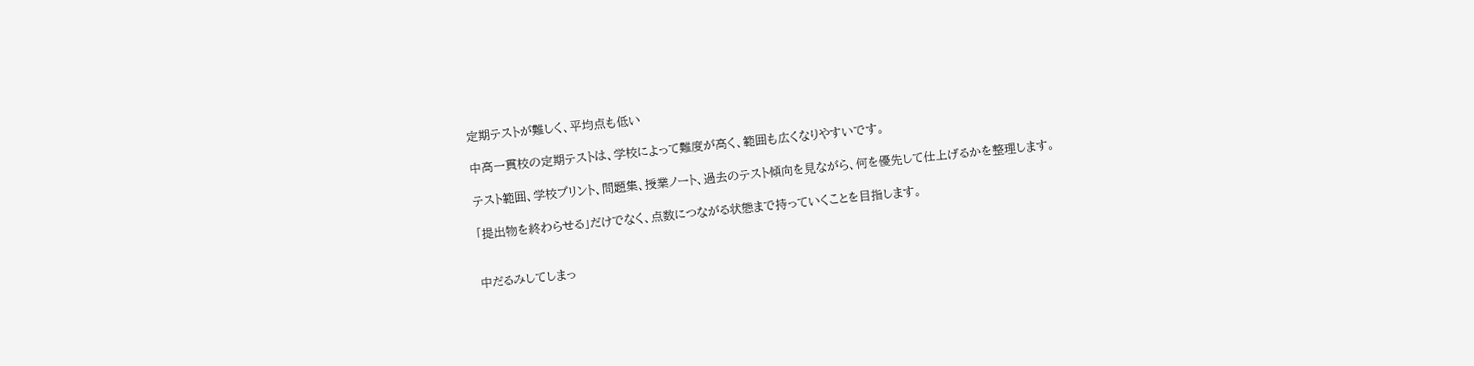定期テストが難しく、平均点も低い

中高一貫校の定期テストは、学校によって難度が高く、範囲も広くなりやすいです。

テスト範囲、学校プリント、問題集、授業ノート、過去のテスト傾向を見ながら、何を優先して仕上げるかを整理します。

「提出物を終わらせる」だけでなく、点数につながる状態まで持っていくことを目指します。


中だるみしてしまっ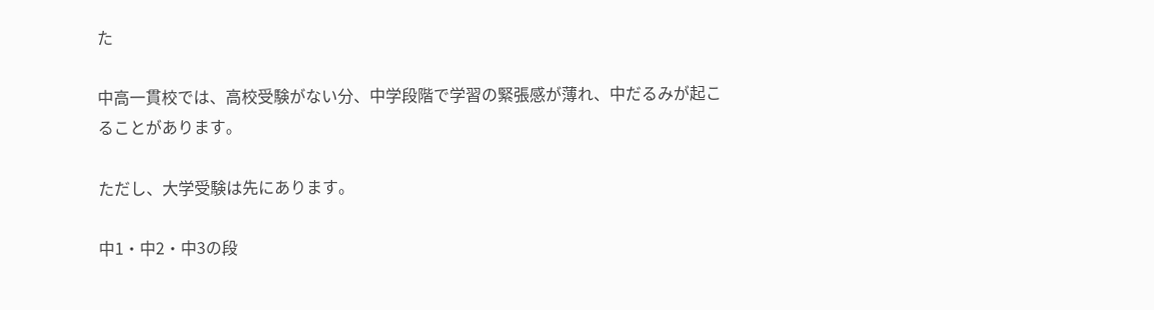た

中高一貫校では、高校受験がない分、中学段階で学習の緊張感が薄れ、中だるみが起こることがあります。

ただし、大学受験は先にあります。

中1・中2・中3の段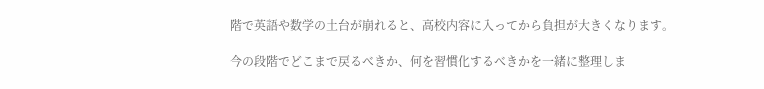階で英語や数学の土台が崩れると、高校内容に入ってから負担が大きくなります。

今の段階でどこまで戻るべきか、何を習慣化するべきかを一緒に整理しま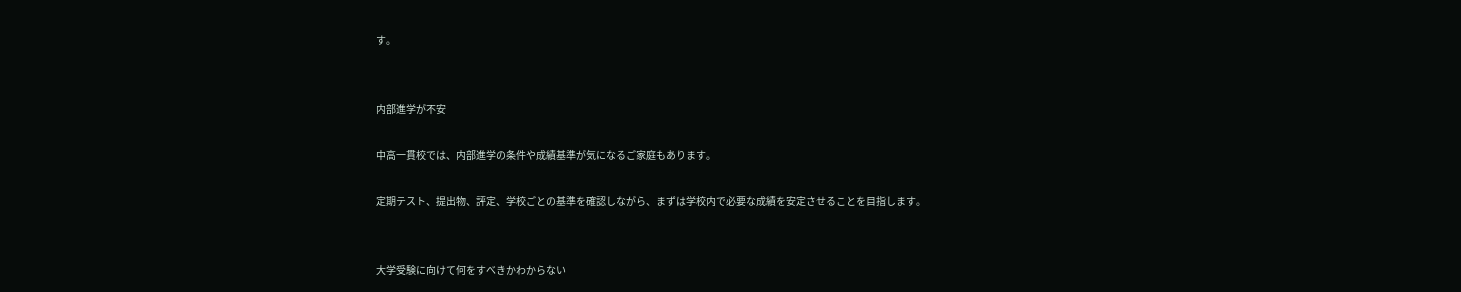す。


内部進学が不安

中高一貫校では、内部進学の条件や成績基準が気になるご家庭もあります。

定期テスト、提出物、評定、学校ごとの基準を確認しながら、まずは学校内で必要な成績を安定させることを目指します。


大学受験に向けて何をすべきかわからない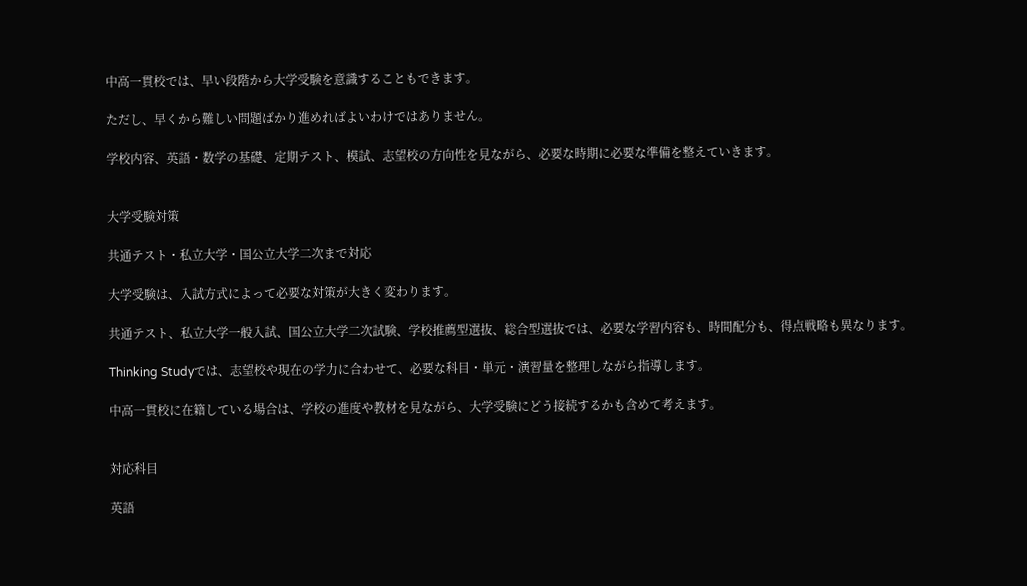中高一貫校では、早い段階から大学受験を意識することもできます。

ただし、早くから難しい問題ばかり進めればよいわけではありません。

学校内容、英語・数学の基礎、定期テスト、模試、志望校の方向性を見ながら、必要な時期に必要な準備を整えていきます。


大学受験対策

共通テスト・私立大学・国公立大学二次まで対応

大学受験は、入試方式によって必要な対策が大きく変わります。

共通テスト、私立大学一般入試、国公立大学二次試験、学校推薦型選抜、総合型選抜では、必要な学習内容も、時間配分も、得点戦略も異なります。

Thinking Studyでは、志望校や現在の学力に合わせて、必要な科目・単元・演習量を整理しながら指導します。

中高一貫校に在籍している場合は、学校の進度や教材を見ながら、大学受験にどう接続するかも含めて考えます。


対応科目

英語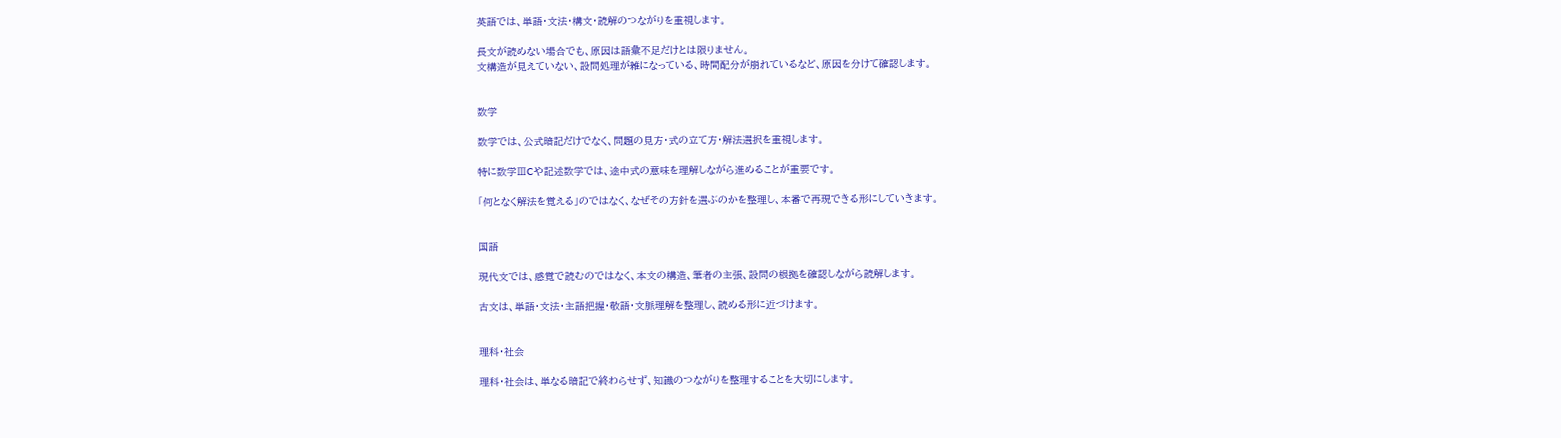英語では、単語・文法・構文・読解のつながりを重視します。

長文が読めない場合でも、原因は語彙不足だけとは限りません。
文構造が見えていない、設問処理が雑になっている、時間配分が崩れているなど、原因を分けて確認します。


数学

数学では、公式暗記だけでなく、問題の見方・式の立て方・解法選択を重視します。

特に数学ⅢCや記述数学では、途中式の意味を理解しながら進めることが重要です。

「何となく解法を覚える」のではなく、なぜその方針を選ぶのかを整理し、本番で再現できる形にしていきます。


国語

現代文では、感覚で読むのではなく、本文の構造、筆者の主張、設問の根拠を確認しながら読解します。

古文は、単語・文法・主語把握・敬語・文脈理解を整理し、読める形に近づけます。


理科・社会

理科・社会は、単なる暗記で終わらせず、知識のつながりを整理することを大切にします。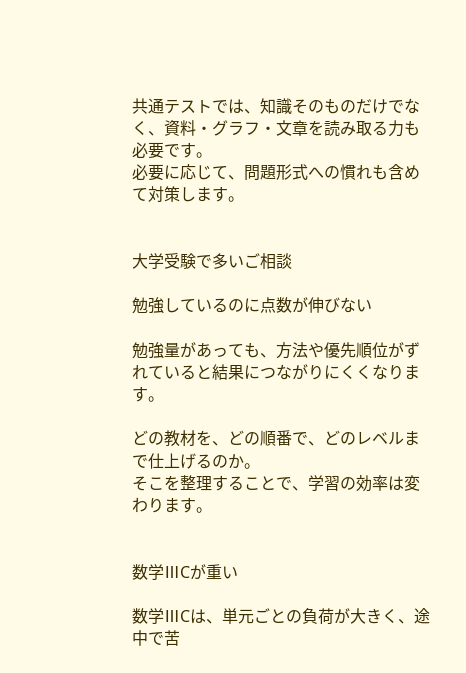共通テストでは、知識そのものだけでなく、資料・グラフ・文章を読み取る力も必要です。
必要に応じて、問題形式への慣れも含めて対策します。


大学受験で多いご相談

勉強しているのに点数が伸びない

勉強量があっても、方法や優先順位がずれていると結果につながりにくくなります。

どの教材を、どの順番で、どのレベルまで仕上げるのか。
そこを整理することで、学習の効率は変わります。


数学ⅢCが重い

数学ⅢCは、単元ごとの負荷が大きく、途中で苦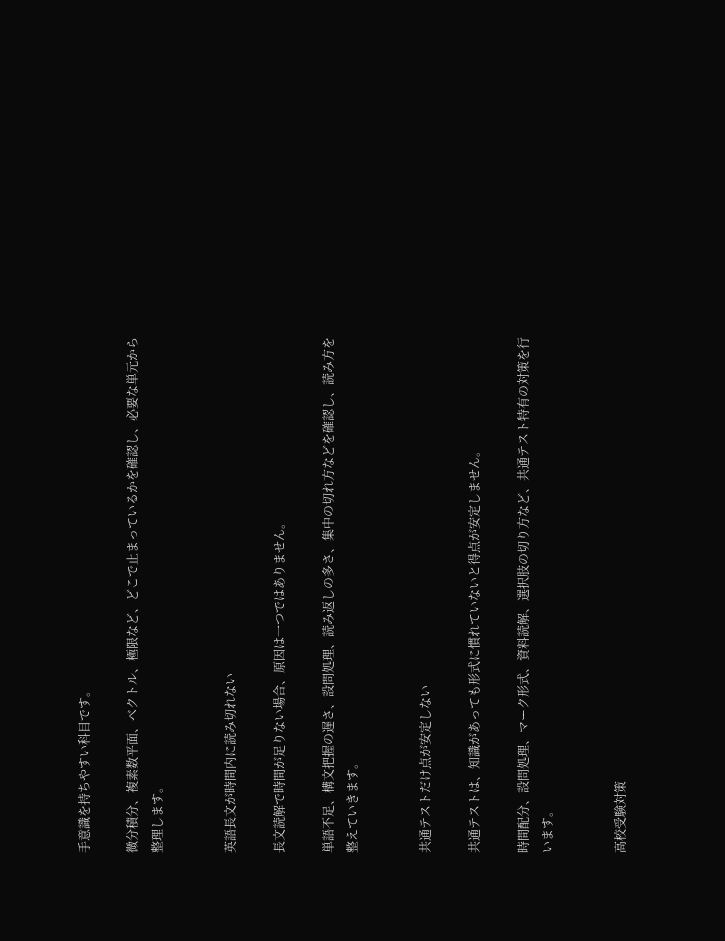手意識を持ちやすい科目です。

微分積分、複素数平面、ベクトル、極限など、どこで止まっているかを確認し、必要な単元から整理します。


英語長文が時間内に読み切れない

長文読解で時間が足りない場合、原因は一つではありません。

単語不足、構文把握の遅さ、設問処理、読み返しの多さ、集中の切れ方などを確認し、読み方を整えていきます。


共通テストだけ点が安定しない

共通テストは、知識があっても形式に慣れていないと得点が安定しません。

時間配分、設問処理、マーク形式、資料読解、選択肢の切り方など、共通テスト特有の対策を行います。


高校受験対策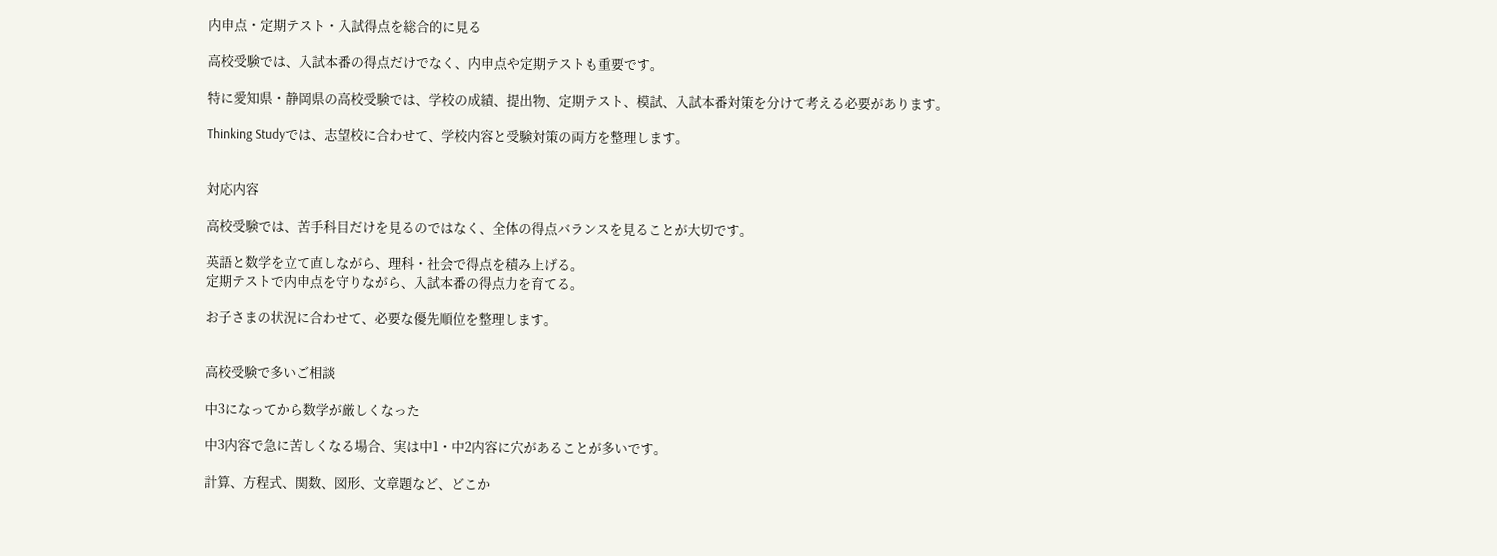内申点・定期テスト・入試得点を総合的に見る

高校受験では、入試本番の得点だけでなく、内申点や定期テストも重要です。

特に愛知県・静岡県の高校受験では、学校の成績、提出物、定期テスト、模試、入試本番対策を分けて考える必要があります。

Thinking Studyでは、志望校に合わせて、学校内容と受験対策の両方を整理します。


対応内容

高校受験では、苦手科目だけを見るのではなく、全体の得点バランスを見ることが大切です。

英語と数学を立て直しながら、理科・社会で得点を積み上げる。
定期テストで内申点を守りながら、入試本番の得点力を育てる。

お子さまの状況に合わせて、必要な優先順位を整理します。


高校受験で多いご相談

中3になってから数学が厳しくなった

中3内容で急に苦しくなる場合、実は中1・中2内容に穴があることが多いです。

計算、方程式、関数、図形、文章題など、どこか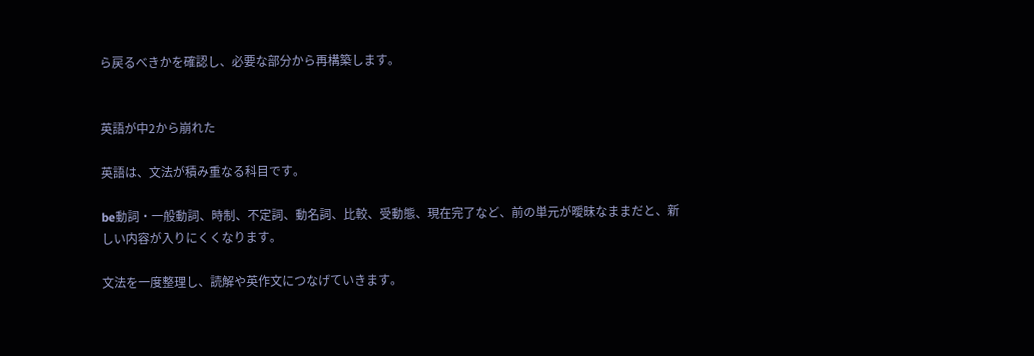ら戻るべきかを確認し、必要な部分から再構築します。


英語が中2から崩れた

英語は、文法が積み重なる科目です。

be動詞・一般動詞、時制、不定詞、動名詞、比較、受動態、現在完了など、前の単元が曖昧なままだと、新しい内容が入りにくくなります。

文法を一度整理し、読解や英作文につなげていきます。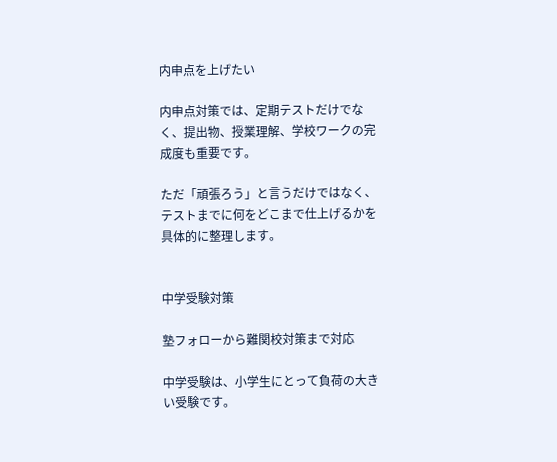内申点を上げたい

内申点対策では、定期テストだけでなく、提出物、授業理解、学校ワークの完成度も重要です。

ただ「頑張ろう」と言うだけではなく、テストまでに何をどこまで仕上げるかを具体的に整理します。


中学受験対策

塾フォローから難関校対策まで対応

中学受験は、小学生にとって負荷の大きい受験です。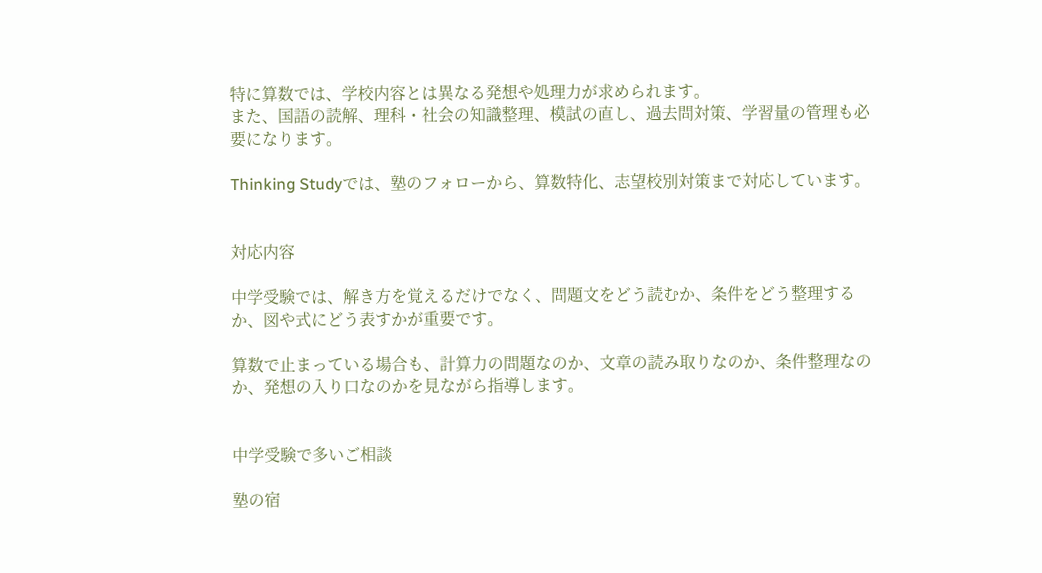特に算数では、学校内容とは異なる発想や処理力が求められます。
また、国語の読解、理科・社会の知識整理、模試の直し、過去問対策、学習量の管理も必要になります。

Thinking Studyでは、塾のフォローから、算数特化、志望校別対策まで対応しています。


対応内容

中学受験では、解き方を覚えるだけでなく、問題文をどう読むか、条件をどう整理するか、図や式にどう表すかが重要です。

算数で止まっている場合も、計算力の問題なのか、文章の読み取りなのか、条件整理なのか、発想の入り口なのかを見ながら指導します。


中学受験で多いご相談

塾の宿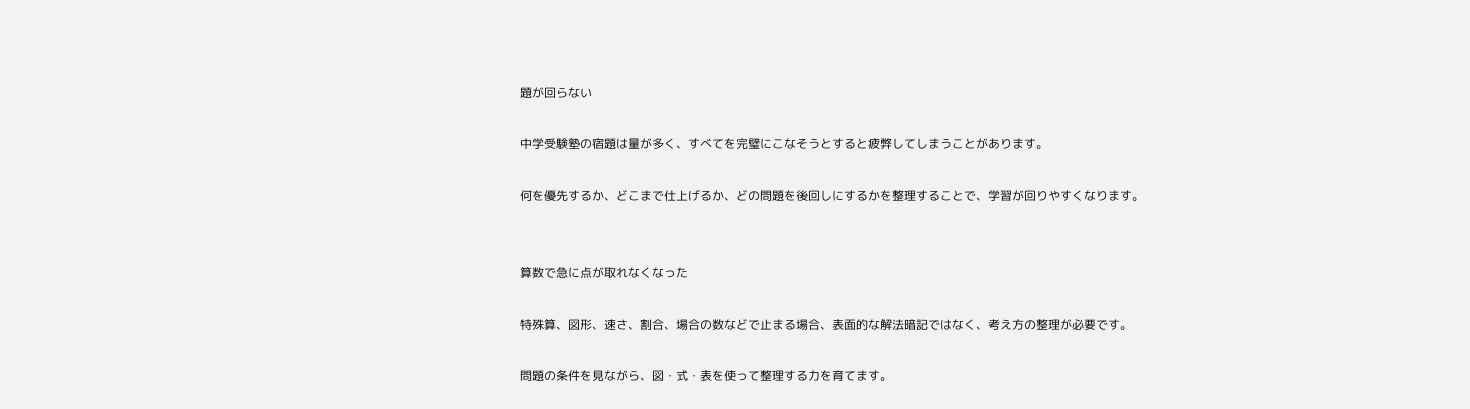題が回らない

中学受験塾の宿題は量が多く、すべてを完璧にこなそうとすると疲弊してしまうことがあります。

何を優先するか、どこまで仕上げるか、どの問題を後回しにするかを整理することで、学習が回りやすくなります。


算数で急に点が取れなくなった

特殊算、図形、速さ、割合、場合の数などで止まる場合、表面的な解法暗記ではなく、考え方の整理が必要です。

問題の条件を見ながら、図・式・表を使って整理する力を育てます。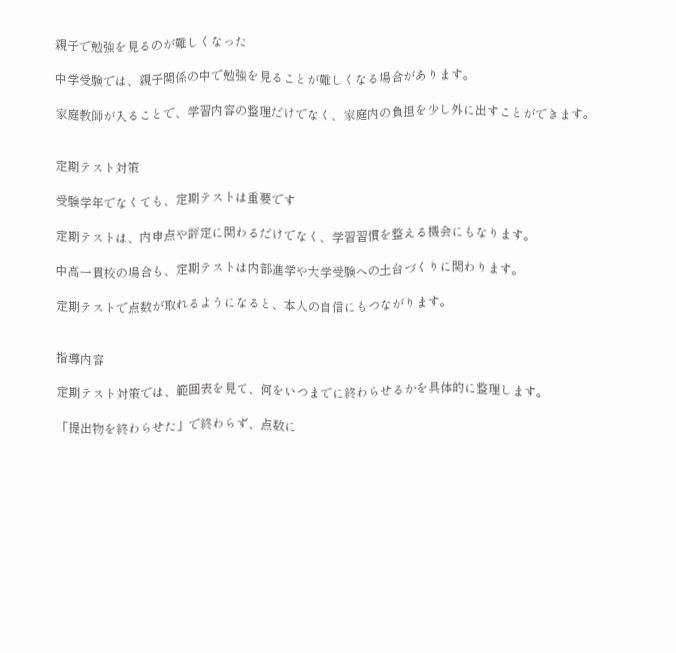親子で勉強を見るのが難しくなった

中学受験では、親子関係の中で勉強を見ることが難しくなる場合があります。

家庭教師が入ることで、学習内容の整理だけでなく、家庭内の負担を少し外に出すことができます。


定期テスト対策

受験学年でなくても、定期テストは重要です

定期テストは、内申点や評定に関わるだけでなく、学習習慣を整える機会にもなります。

中高一貫校の場合も、定期テストは内部進学や大学受験への土台づくりに関わります。

定期テストで点数が取れるようになると、本人の自信にもつながります。


指導内容

定期テスト対策では、範囲表を見て、何をいつまでに終わらせるかを具体的に整理します。

「提出物を終わらせた」で終わらず、点数に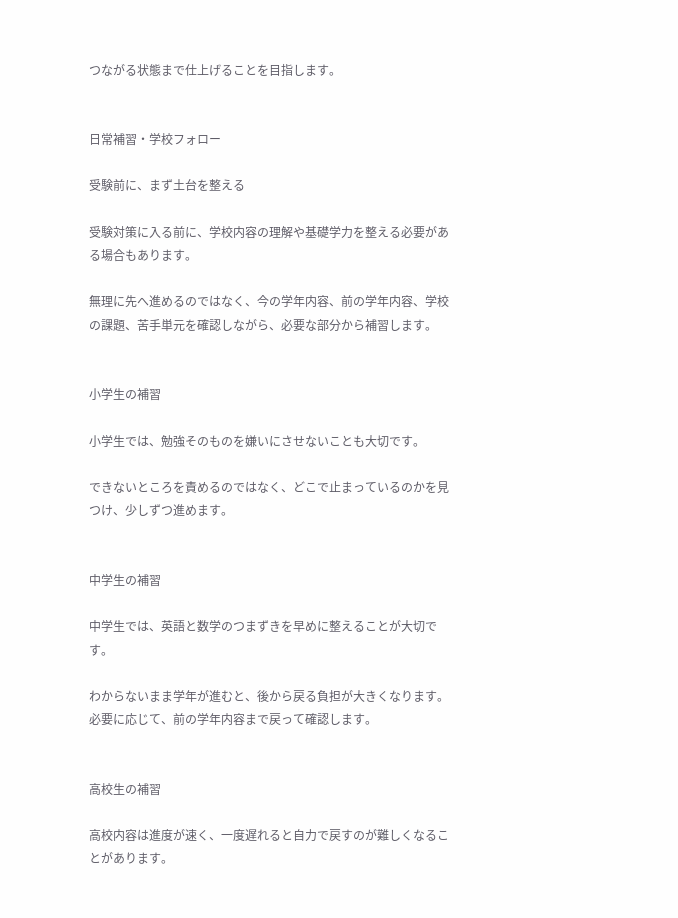つながる状態まで仕上げることを目指します。


日常補習・学校フォロー

受験前に、まず土台を整える

受験対策に入る前に、学校内容の理解や基礎学力を整える必要がある場合もあります。

無理に先へ進めるのではなく、今の学年内容、前の学年内容、学校の課題、苦手単元を確認しながら、必要な部分から補習します。


小学生の補習

小学生では、勉強そのものを嫌いにさせないことも大切です。

できないところを責めるのではなく、どこで止まっているのかを見つけ、少しずつ進めます。


中学生の補習

中学生では、英語と数学のつまずきを早めに整えることが大切です。

わからないまま学年が進むと、後から戻る負担が大きくなります。
必要に応じて、前の学年内容まで戻って確認します。


高校生の補習

高校内容は進度が速く、一度遅れると自力で戻すのが難しくなることがあります。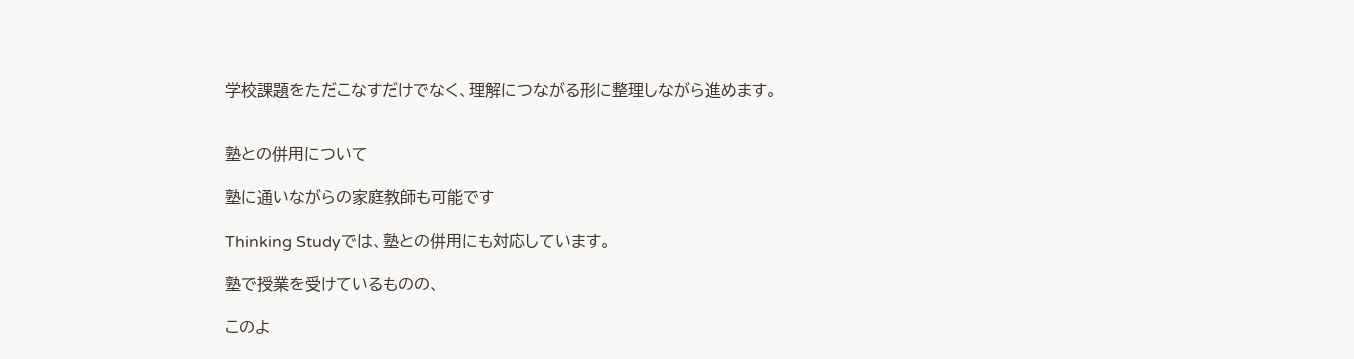学校課題をただこなすだけでなく、理解につながる形に整理しながら進めます。


塾との併用について

塾に通いながらの家庭教師も可能です

Thinking Studyでは、塾との併用にも対応しています。

塾で授業を受けているものの、

このよ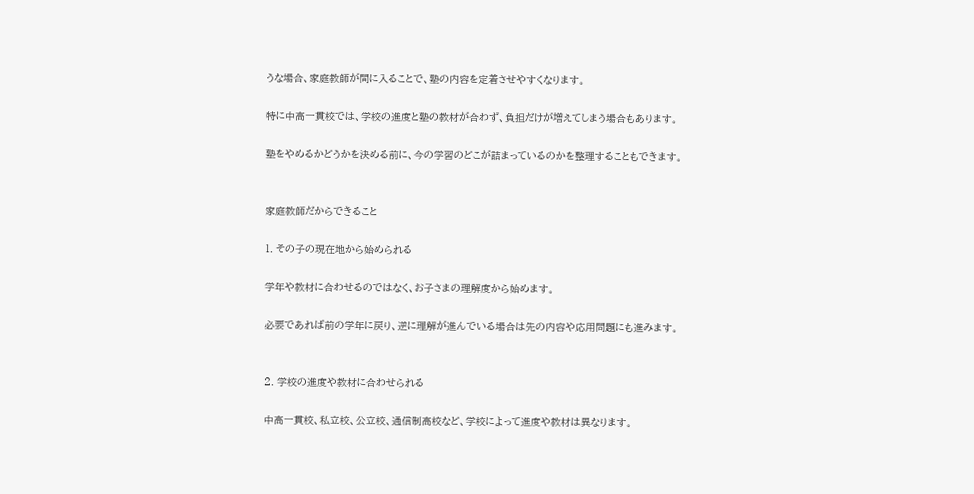うな場合、家庭教師が間に入ることで、塾の内容を定着させやすくなります。

特に中高一貫校では、学校の進度と塾の教材が合わず、負担だけが増えてしまう場合もあります。

塾をやめるかどうかを決める前に、今の学習のどこが詰まっているのかを整理することもできます。


家庭教師だからできること

1. その子の現在地から始められる

学年や教材に合わせるのではなく、お子さまの理解度から始めます。

必要であれば前の学年に戻り、逆に理解が進んでいる場合は先の内容や応用問題にも進みます。


2. 学校の進度や教材に合わせられる

中高一貫校、私立校、公立校、通信制高校など、学校によって進度や教材は異なります。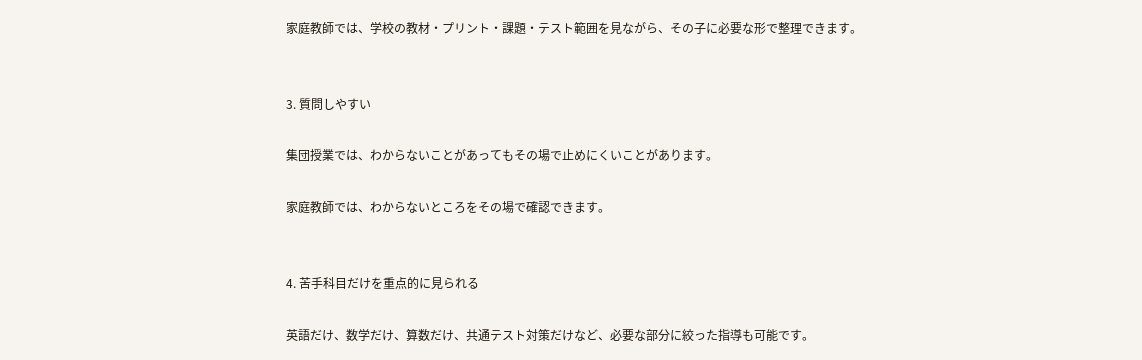家庭教師では、学校の教材・プリント・課題・テスト範囲を見ながら、その子に必要な形で整理できます。


3. 質問しやすい

集団授業では、わからないことがあってもその場で止めにくいことがあります。

家庭教師では、わからないところをその場で確認できます。


4. 苦手科目だけを重点的に見られる

英語だけ、数学だけ、算数だけ、共通テスト対策だけなど、必要な部分に絞った指導も可能です。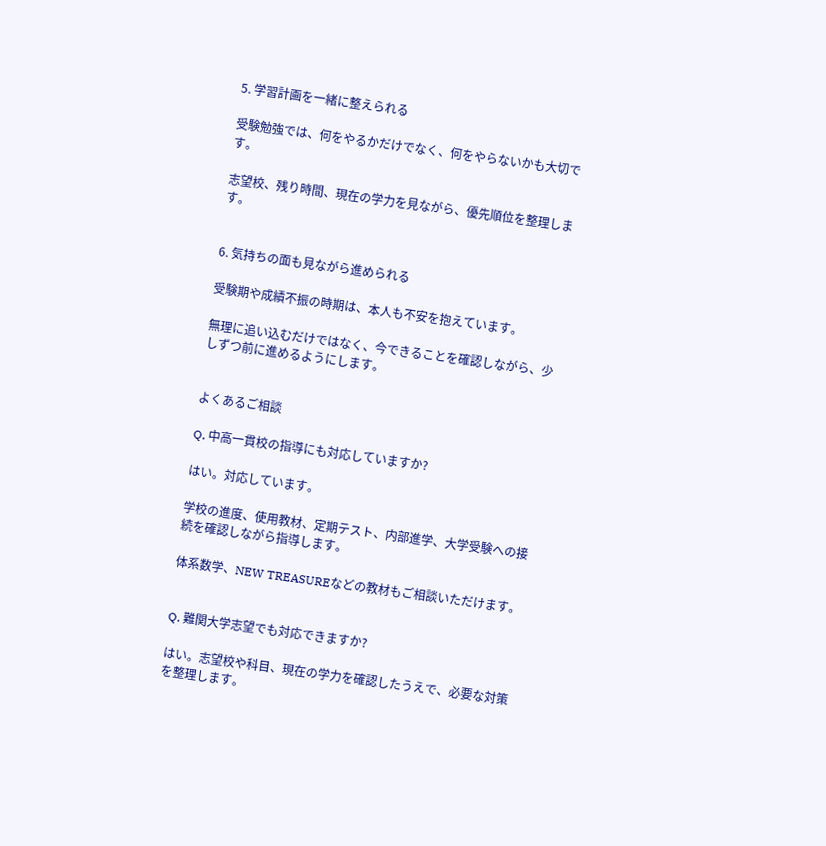5. 学習計画を一緒に整えられる

受験勉強では、何をやるかだけでなく、何をやらないかも大切です。

志望校、残り時間、現在の学力を見ながら、優先順位を整理します。


6. 気持ちの面も見ながら進められる

受験期や成績不振の時期は、本人も不安を抱えています。

無理に追い込むだけではなく、今できることを確認しながら、少しずつ前に進めるようにします。


よくあるご相談

Q. 中高一貫校の指導にも対応していますか?

はい。対応しています。

学校の進度、使用教材、定期テスト、内部進学、大学受験への接続を確認しながら指導します。

体系数学、NEW TREASUREなどの教材もご相談いただけます。


Q. 難関大学志望でも対応できますか?

はい。志望校や科目、現在の学力を確認したうえで、必要な対策を整理します。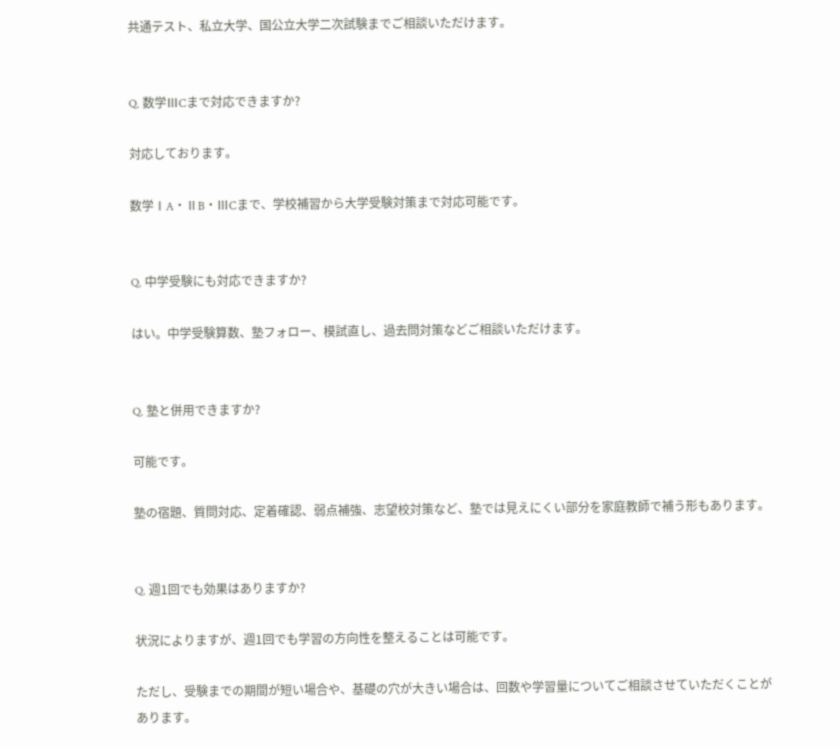共通テスト、私立大学、国公立大学二次試験までご相談いただけます。


Q. 数学ⅢCまで対応できますか?

対応しております。

数学ⅠA・ⅡB・ⅢCまで、学校補習から大学受験対策まで対応可能です。


Q. 中学受験にも対応できますか?

はい。中学受験算数、塾フォロー、模試直し、過去問対策などご相談いただけます。


Q. 塾と併用できますか?

可能です。

塾の宿題、質問対応、定着確認、弱点補強、志望校対策など、塾では見えにくい部分を家庭教師で補う形もあります。


Q. 週1回でも効果はありますか?

状況によりますが、週1回でも学習の方向性を整えることは可能です。

ただし、受験までの期間が短い場合や、基礎の穴が大きい場合は、回数や学習量についてご相談させていただくことがあります。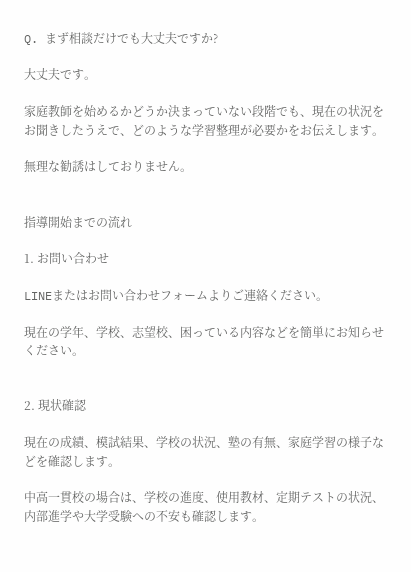Q. まず相談だけでも大丈夫ですか?

大丈夫です。

家庭教師を始めるかどうか決まっていない段階でも、現在の状況をお聞きしたうえで、どのような学習整理が必要かをお伝えします。

無理な勧誘はしておりません。


指導開始までの流れ

1. お問い合わせ

LINEまたはお問い合わせフォームよりご連絡ください。

現在の学年、学校、志望校、困っている内容などを簡単にお知らせください。


2. 現状確認

現在の成績、模試結果、学校の状況、塾の有無、家庭学習の様子などを確認します。

中高一貫校の場合は、学校の進度、使用教材、定期テストの状況、内部進学や大学受験への不安も確認します。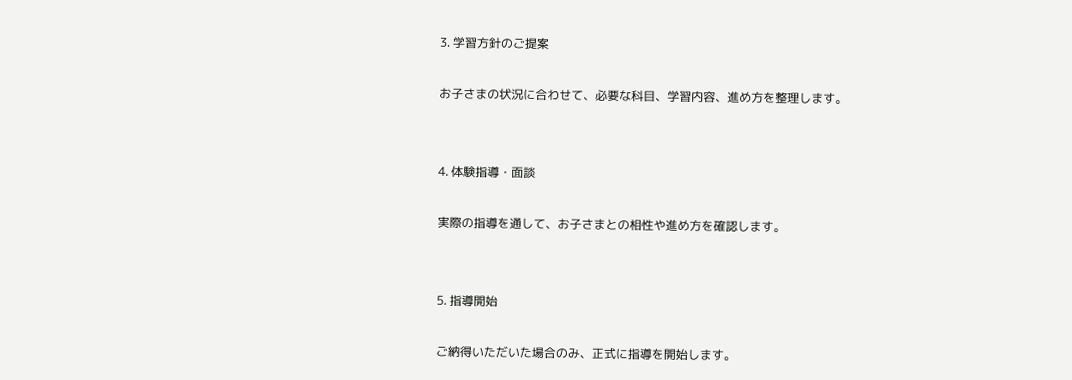3. 学習方針のご提案

お子さまの状況に合わせて、必要な科目、学習内容、進め方を整理します。


4. 体験指導・面談

実際の指導を通して、お子さまとの相性や進め方を確認します。


5. 指導開始

ご納得いただいた場合のみ、正式に指導を開始します。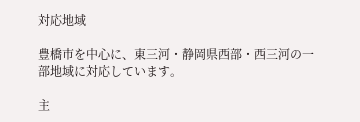対応地域

豊橋市を中心に、東三河・静岡県西部・西三河の一部地域に対応しています。

主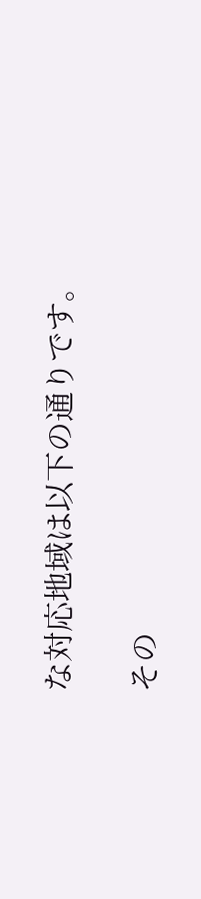な対応地域は以下の通りです。

その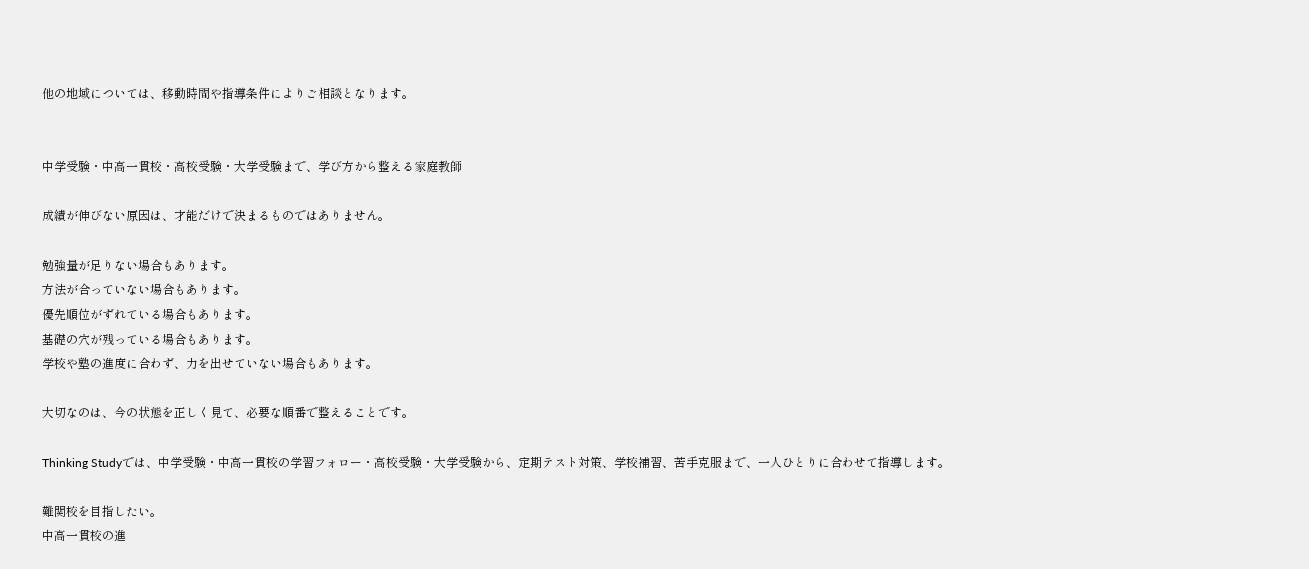他の地域については、移動時間や指導条件によりご相談となります。


中学受験・中高一貫校・高校受験・大学受験まで、学び方から整える家庭教師

成績が伸びない原因は、才能だけで決まるものではありません。

勉強量が足りない場合もあります。
方法が合っていない場合もあります。
優先順位がずれている場合もあります。
基礎の穴が残っている場合もあります。
学校や塾の進度に合わず、力を出せていない場合もあります。

大切なのは、今の状態を正しく見て、必要な順番で整えることです。

Thinking Studyでは、中学受験・中高一貫校の学習フォロー・高校受験・大学受験から、定期テスト対策、学校補習、苦手克服まで、一人ひとりに合わせて指導します。

難関校を目指したい。
中高一貫校の進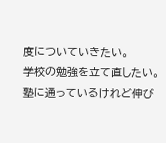度についていきたい。
学校の勉強を立て直したい。
塾に通っているけれど伸び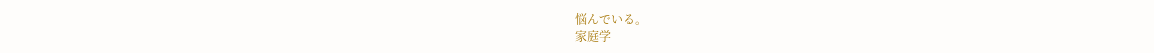悩んでいる。
家庭学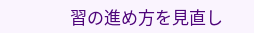習の進め方を見直し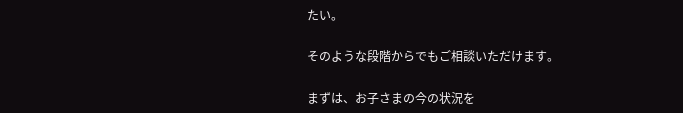たい。

そのような段階からでもご相談いただけます。

まずは、お子さまの今の状況を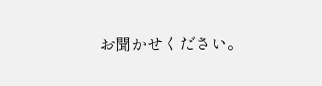お聞かせください。